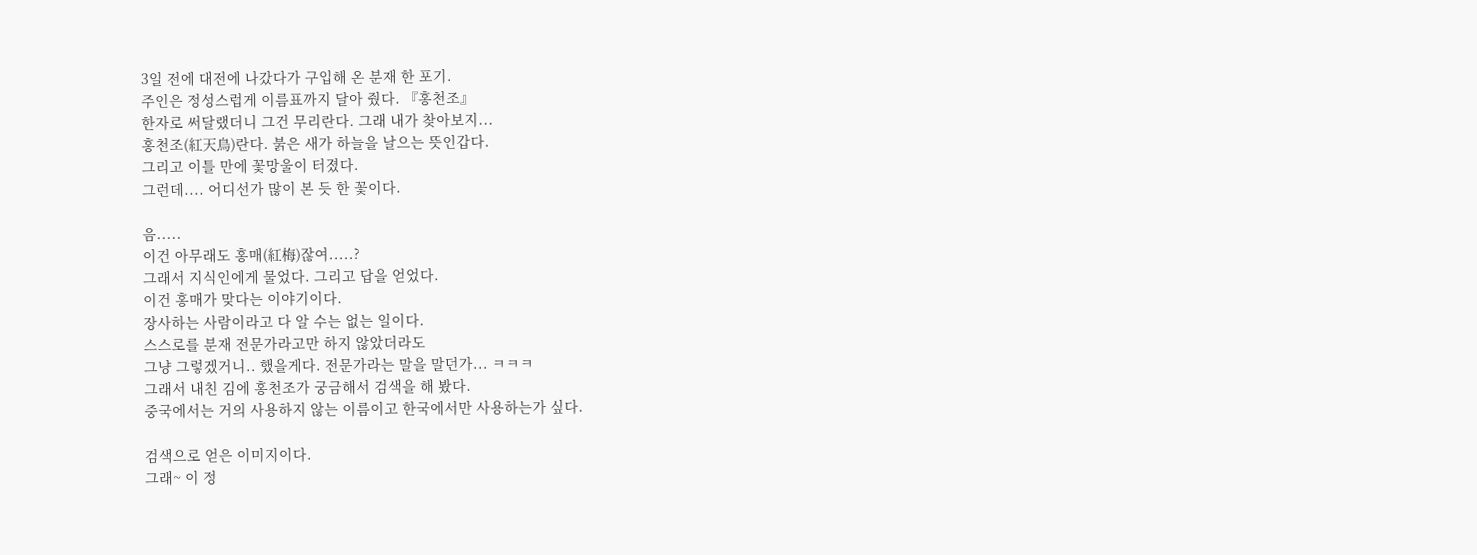3일 전에 대전에 나갔다가 구입해 온 분재 한 포기.
주인은 정성스럽게 이름표까지 달아 줬다. 『홍천조』
한자로 써달랬더니 그건 무리란다. 그래 내가 찾아보지...
홍천조(紅天鳥)란다. 붉은 새가 하늘을 날으는 뜻인갑다.
그리고 이틀 만에 꽃망울이 터졌다.
그런데.... 어디선가 많이 본 듯 한 꽃이다.

음.....
이건 아무래도 홍매(紅梅)잖여.....?
그래서 지식인에게 물었다. 그리고 답을 얻었다.
이건 홍매가 맞다는 이야기이다.
장사하는 사람이라고 다 알 수는 없는 일이다.
스스로를 분재 전문가라고만 하지 않았더라도
그냥 그렇겠거니.. 했을게다. 전문가라는 말을 말던가... ㅋㅋㅋ
그래서 내친 김에 홍천조가 궁금해서 검색을 해 봤다.
중국에서는 거의 사용하지 않는 이름이고 한국에서만 사용하는가 싶다.

검색으로 얻은 이미지이다.
그래~ 이 정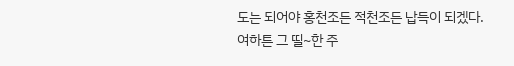도는 되어야 홍천조든 적천조든 납득이 되겠다.
여하튼 그 띨~한 주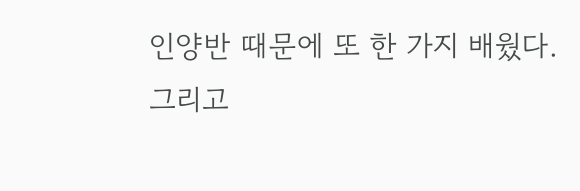인양반 때문에 또 한 가지 배웠다.
그리고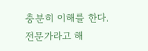충분히 이해를 한다.
전문가라고 해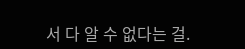서 다 알 수 없다는 걸.